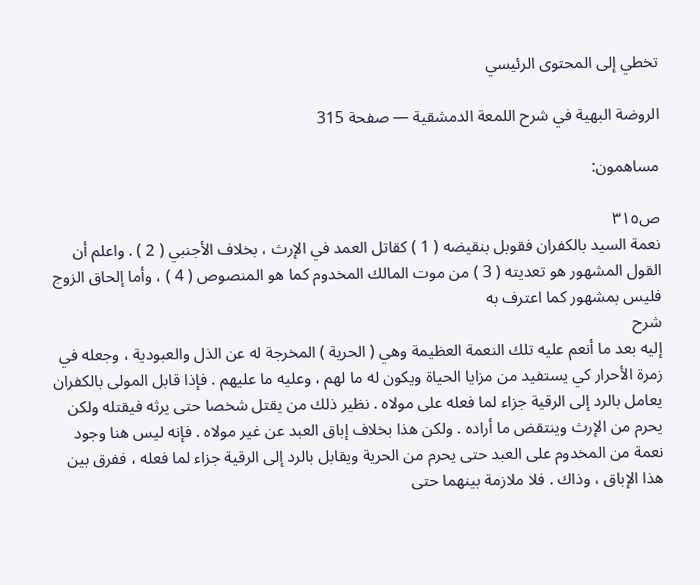تخطي إلى المحتوى الرئيسي

الروضة البهية في شرح اللمعة الدمشقية — صفحة 315

مساهمون:

ص٣١٥
نعمة السيد بالكفران فقوبل بنقيضه ( 1 ) كقاتل العمد في الإرث ، بخلاف الأجنبي ( 2 ) . واعلم أن القول المشهور هو تعديته ( 3 ) من موت المالك المخدوم كما هو المنصوص ( 4 ) ، وأما إلحاق الزوج فليس بمشهور كما اعترف به
شرح
إليه بعد ما أنعم عليه تلك النعمة العظيمة وهي ( الحرية ) المخرجة له عن الذل والعبودية ، وجعله في زمرة الأحرار كي يستفيد من مزايا الحياة ويكون له ما لهم ، وعليه ما عليهم . فإذا قابل المولى بالكفران يعامل بالرد إلى الرقية جزاء لما فعله على مولاه . نظير ذلك من يقتل شخصا حتى يرثه فيقتله ولكن يحرم من الإرث وينتقض ما أراده . ولكن هذا بخلاف إباق العبد عن غير مولاه . فإنه ليس هنا وجود نعمة من المخدوم على العبد حتى يحرم من الحرية ويقابل بالرد إلى الرقية جزاء لما فعله ، ففرق بين هذا الإباق ، وذاك . فلا ملازمة بينهما حتى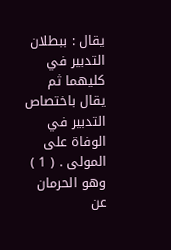يقال : ببطلان التدبير في كليهما ثم يقال باختصاص التدبير في الوفاة على المولى . ( 1 ) وهو الحرمان عن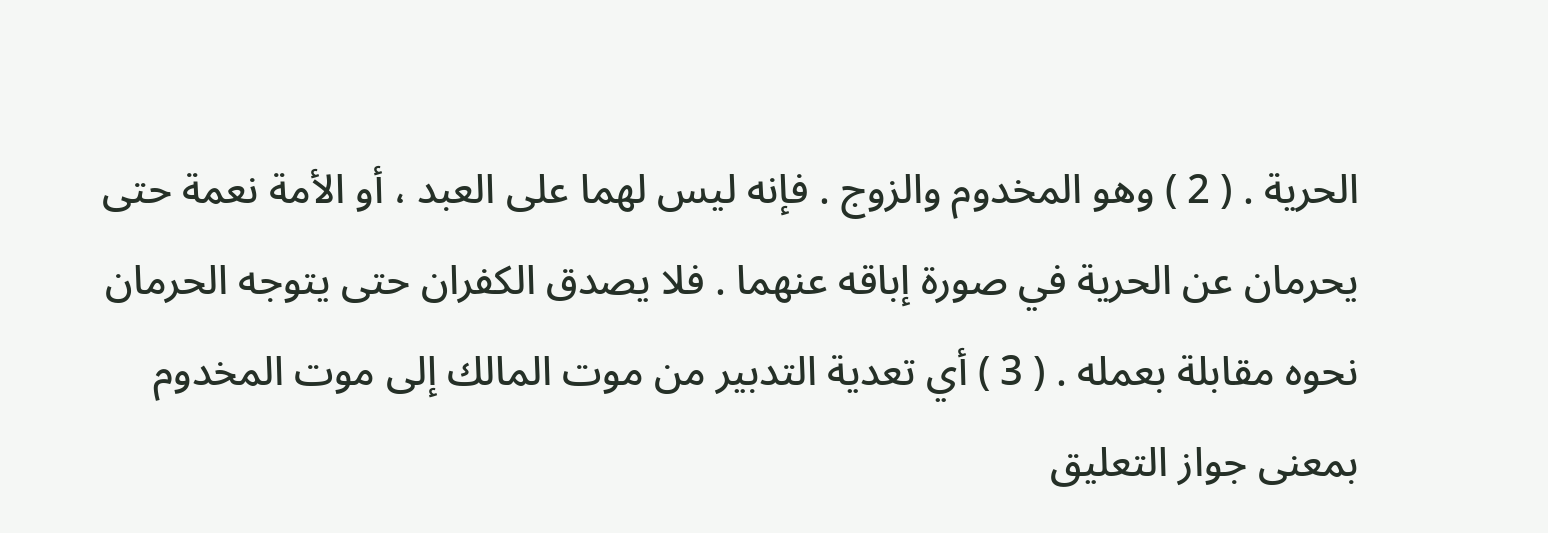الحرية . ( 2 ) وهو المخدوم والزوج . فإنه ليس لهما على العبد ، أو الأمة نعمة حتى يحرمان عن الحرية في صورة إباقه عنهما . فلا يصدق الكفران حتى يتوجه الحرمان نحوه مقابلة بعمله . ( 3 ) أي تعدية التدبير من موت المالك إلى موت المخدوم بمعنى جواز التعليق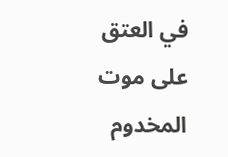في العتق على موت المخدوم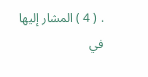. ( 4 ) المشار إليها في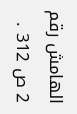الهامش رقم 2 ص 312 .